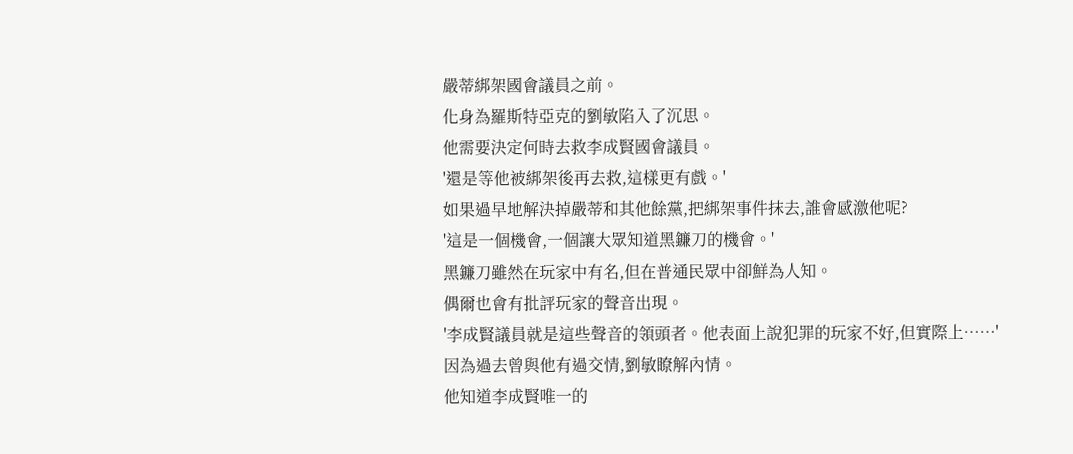嚴蒂綁架國會議員之前。
化身為羅斯特亞克的劉敏陷入了沉思。
他需要決定何時去救李成賢國會議員。
'還是等他被綁架後再去救,這樣更有戲。'
如果過早地解決掉嚴蒂和其他餘黨,把綁架事件抹去,誰會感激他呢?
'這是一個機會,一個讓大眾知道黑鐮刀的機會。'
黑鐮刀雖然在玩家中有名,但在普通民眾中卻鮮為人知。
偶爾也會有批評玩家的聲音出現。
'李成賢議員就是這些聲音的領頭者。他表面上說犯罪的玩家不好,但實際上……'
因為過去曾與他有過交情,劉敏瞭解內情。
他知道李成賢唯一的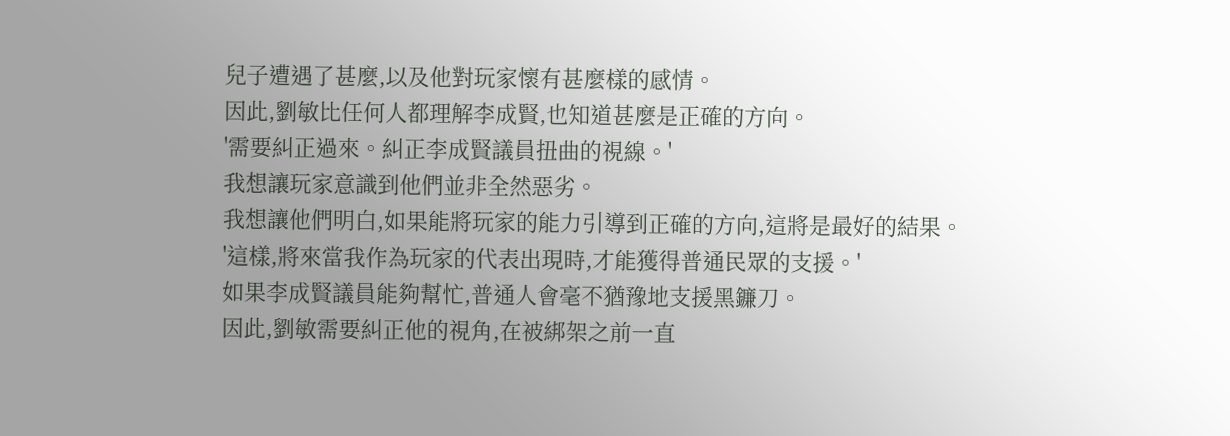兒子遭遇了甚麼,以及他對玩家懷有甚麼樣的感情。
因此,劉敏比任何人都理解李成賢,也知道甚麼是正確的方向。
'需要糾正過來。糾正李成賢議員扭曲的視線。'
我想讓玩家意識到他們並非全然惡劣。
我想讓他們明白,如果能將玩家的能力引導到正確的方向,這將是最好的結果。
'這樣,將來當我作為玩家的代表出現時,才能獲得普通民眾的支援。'
如果李成賢議員能夠幫忙,普通人會毫不猶豫地支援黑鐮刀。
因此,劉敏需要糾正他的視角,在被綁架之前一直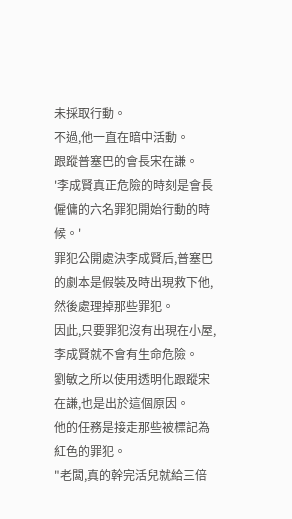未採取行動。
不過,他一直在暗中活動。
跟蹤普塞巴的會長宋在謙。
'李成賢真正危險的時刻是會長僱傭的六名罪犯開始行動的時候。'
罪犯公開處決李成賢后,普塞巴的劇本是假裝及時出現救下他,然後處理掉那些罪犯。
因此,只要罪犯沒有出現在小屋,李成賢就不會有生命危險。
劉敏之所以使用透明化跟蹤宋在謙,也是出於這個原因。
他的任務是接走那些被標記為紅色的罪犯。
"老闆,真的幹完活兒就給三倍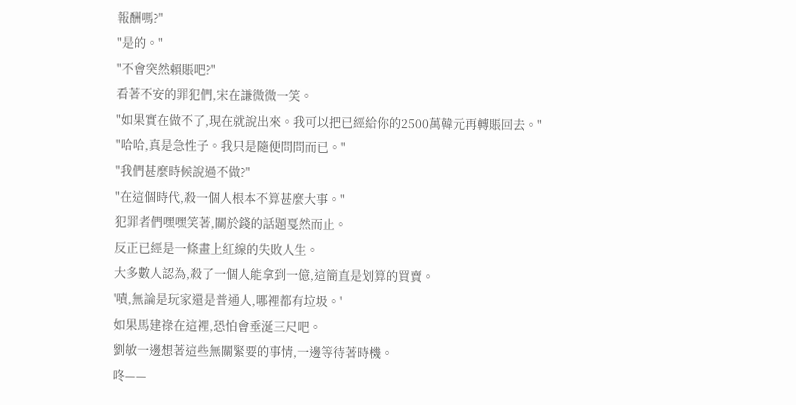報酬嗎?"
"是的。"
"不會突然賴賬吧?"
看著不安的罪犯們,宋在謙微微一笑。
"如果實在做不了,現在就說出來。我可以把已經給你的2500萬韓元再轉賬回去。"
"哈哈,真是急性子。我只是隨便問問而已。"
"我們甚麼時候說過不做?"
"在這個時代,殺一個人根本不算甚麼大事。"
犯罪者們嘿嘿笑著,關於錢的話題戛然而止。
反正已經是一條畫上紅線的失敗人生。
大多數人認為,殺了一個人能拿到一億,這簡直是划算的買賣。
'嘖,無論是玩家還是普通人,哪裡都有垃圾。'
如果馬建祿在這裡,恐怕會垂涎三尺吧。
劉敏一邊想著這些無關緊要的事情,一邊等待著時機。
咚——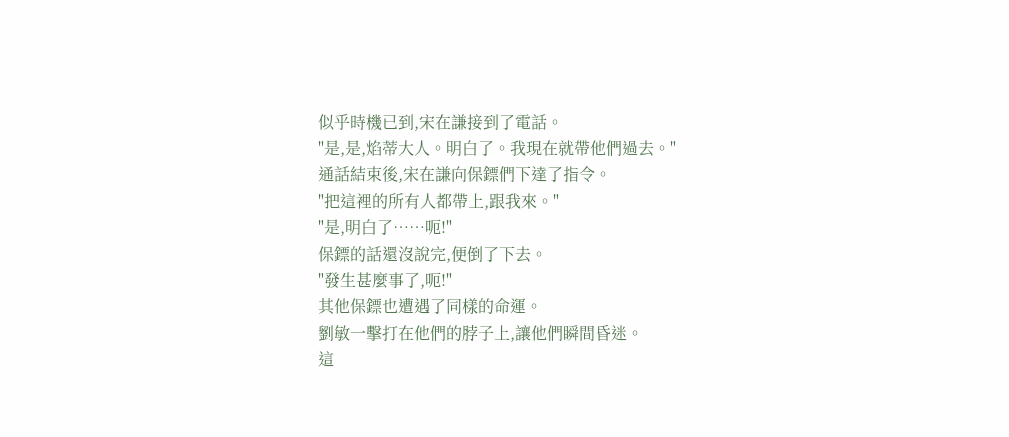似乎時機已到,宋在謙接到了電話。
"是,是,焰蒂大人。明白了。我現在就帶他們過去。"
通話結束後,宋在謙向保鏢們下達了指令。
"把這裡的所有人都帶上,跟我來。"
"是,明白了……呃!"
保鏢的話還沒說完,便倒了下去。
"發生甚麼事了,呃!"
其他保鏢也遭遇了同樣的命運。
劉敏一擊打在他們的脖子上,讓他們瞬間昏迷。
這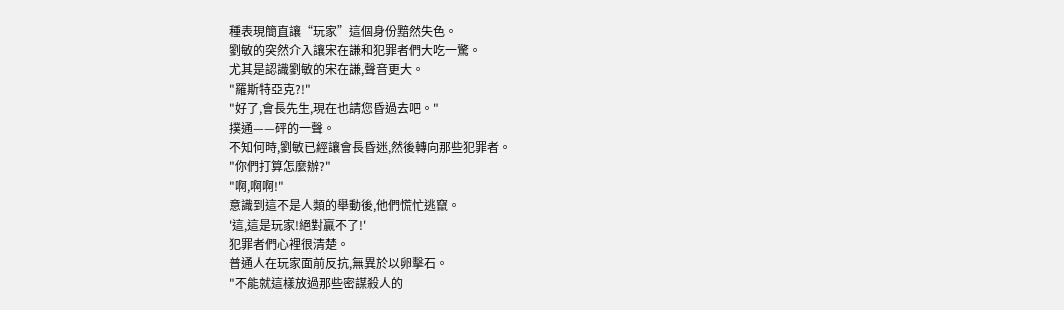種表現簡直讓“玩家”這個身份黯然失色。
劉敏的突然介入讓宋在謙和犯罪者們大吃一驚。
尤其是認識劉敏的宋在謙,聲音更大。
"羅斯特亞克?!"
"好了,會長先生,現在也請您昏過去吧。"
撲通——砰的一聲。
不知何時,劉敏已經讓會長昏迷,然後轉向那些犯罪者。
"你們打算怎麼辦?"
"啊,啊啊!"
意識到這不是人類的舉動後,他們慌忙逃竄。
'這,這是玩家!絕對贏不了!'
犯罪者們心裡很清楚。
普通人在玩家面前反抗,無異於以卵擊石。
"不能就這樣放過那些密謀殺人的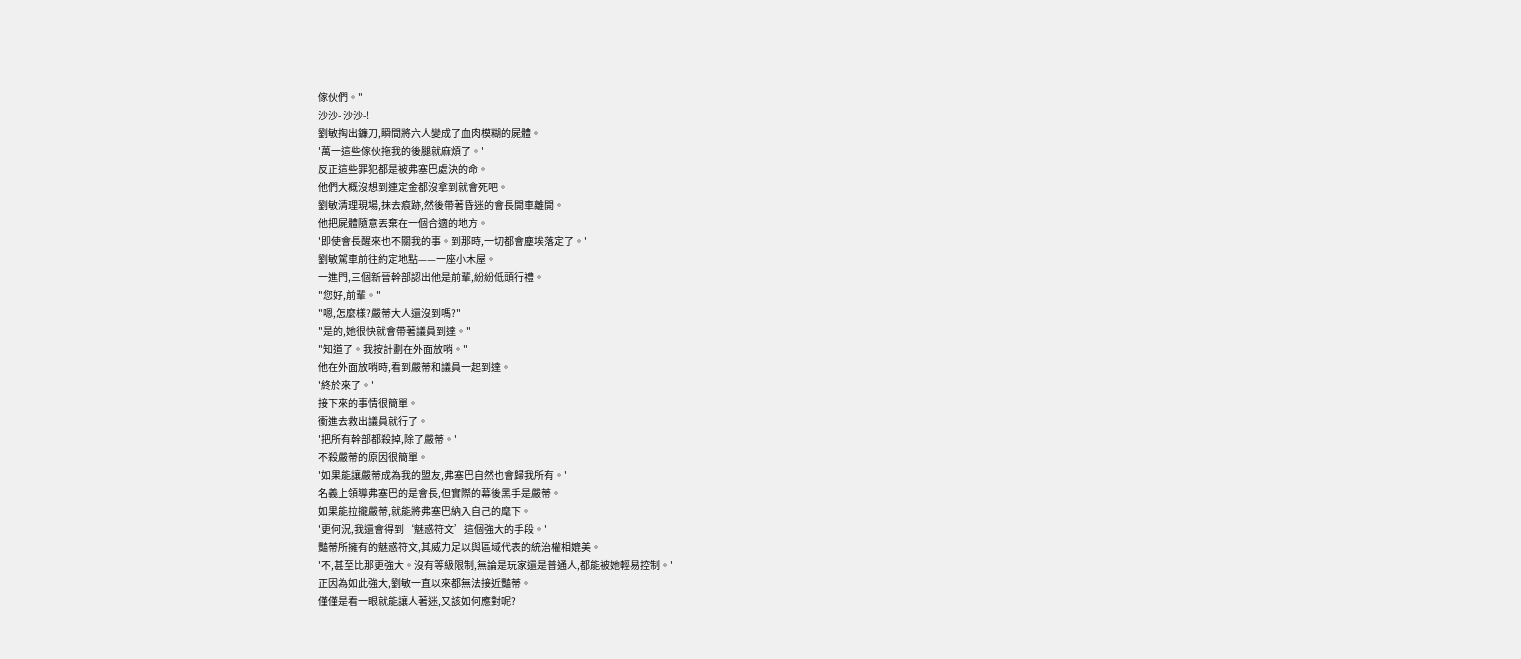傢伙們。"
沙沙- 沙沙-!
劉敏掏出鐮刀,瞬間將六人變成了血肉模糊的屍體。
'萬一這些傢伙拖我的後腿就麻煩了。'
反正這些罪犯都是被弗塞巴處決的命。
他們大概沒想到連定金都沒拿到就會死吧。
劉敏清理現場,抹去痕跡,然後帶著昏迷的會長開車離開。
他把屍體隨意丟棄在一個合適的地方。
'即使會長醒來也不關我的事。到那時,一切都會塵埃落定了。'
劉敏駕車前往約定地點——一座小木屋。
一進門,三個新晉幹部認出他是前輩,紛紛低頭行禮。
"您好,前輩。"
"嗯,怎麼樣?嚴蒂大人還沒到嗎?"
"是的,她很快就會帶著議員到達。"
"知道了。我按計劃在外面放哨。"
他在外面放哨時,看到嚴蒂和議員一起到達。
'終於來了。'
接下來的事情很簡單。
衝進去救出議員就行了。
'把所有幹部都殺掉,除了嚴蒂。'
不殺嚴蒂的原因很簡單。
'如果能讓嚴蒂成為我的盟友,弗塞巴自然也會歸我所有。'
名義上領導弗塞巴的是會長,但實際的幕後黑手是嚴蒂。
如果能拉攏嚴蒂,就能將弗塞巴納入自己的麾下。
'更何況,我還會得到‘魅惑符文’這個強大的手段。'
豔蒂所擁有的魅惑符文,其威力足以與區域代表的統治權相媲美。
'不,甚至比那更強大。沒有等級限制,無論是玩家還是普通人,都能被她輕易控制。'
正因為如此強大,劉敏一直以來都無法接近豔蒂。
僅僅是看一眼就能讓人著迷,又該如何應對呢?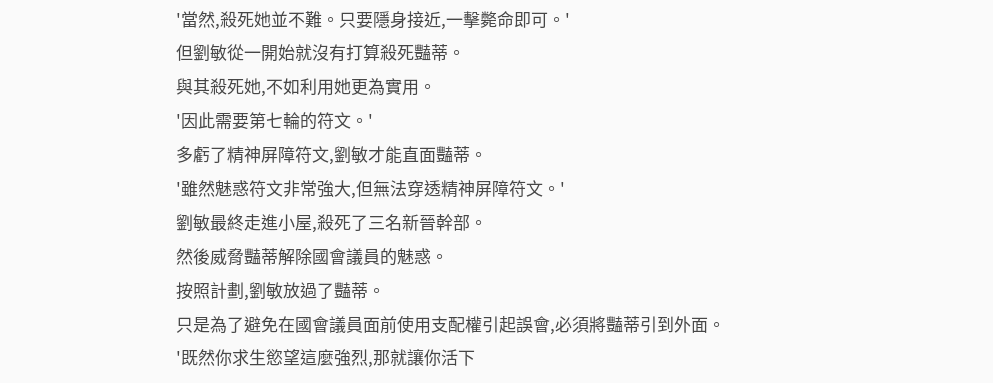'當然,殺死她並不難。只要隱身接近,一擊斃命即可。'
但劉敏從一開始就沒有打算殺死豔蒂。
與其殺死她,不如利用她更為實用。
'因此需要第七輪的符文。'
多虧了精神屏障符文,劉敏才能直面豔蒂。
'雖然魅惑符文非常強大,但無法穿透精神屏障符文。'
劉敏最終走進小屋,殺死了三名新晉幹部。
然後威脅豔蒂解除國會議員的魅惑。
按照計劃,劉敏放過了豔蒂。
只是為了避免在國會議員面前使用支配權引起誤會,必須將豔蒂引到外面。
'既然你求生慾望這麼強烈,那就讓你活下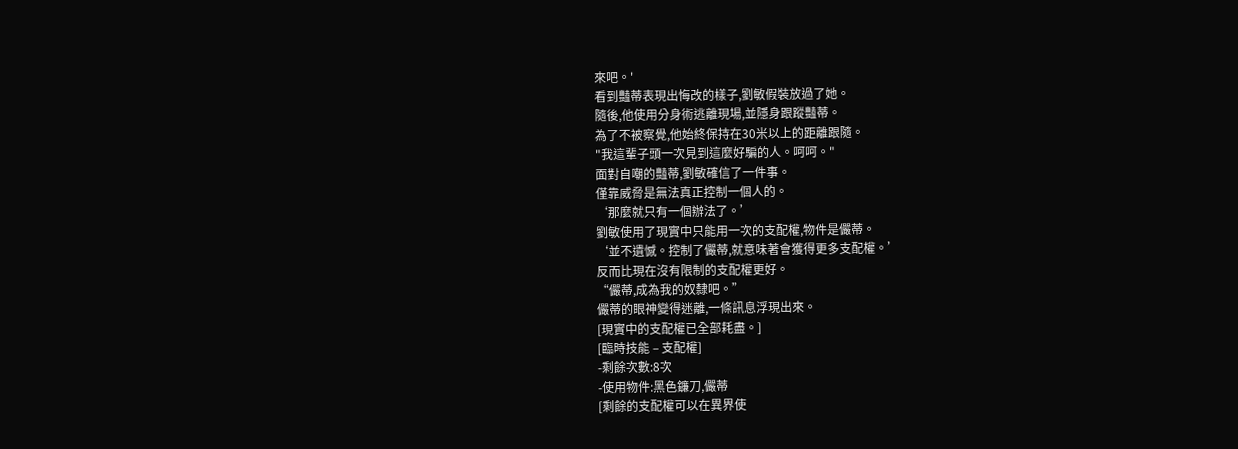來吧。'
看到豔蒂表現出悔改的樣子,劉敏假裝放過了她。
隨後,他使用分身術逃離現場,並隱身跟蹤豔蒂。
為了不被察覺,他始終保持在30米以上的距離跟隨。
"我這輩子頭一次見到這麼好騙的人。呵呵。"
面對自嘲的豔蒂,劉敏確信了一件事。
僅靠威脅是無法真正控制一個人的。
‘那麼就只有一個辦法了。’
劉敏使用了現實中只能用一次的支配權,物件是儼蒂。
‘並不遺憾。控制了儼蒂,就意味著會獲得更多支配權。’
反而比現在沒有限制的支配權更好。
“儼蒂,成為我的奴隸吧。”
儼蒂的眼神變得迷離,一條訊息浮現出來。
[現實中的支配權已全部耗盡。]
[臨時技能 – 支配權]
-剩餘次數:8次
-使用物件:黑色鐮刀,儼蒂
[剩餘的支配權可以在異界使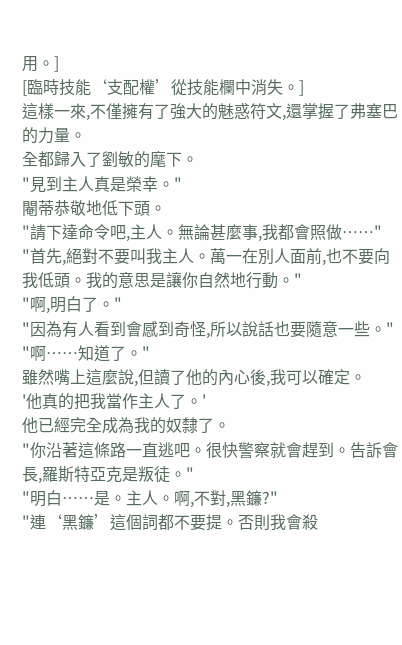用。]
[臨時技能‘支配權’從技能欄中消失。]
這樣一來,不僅擁有了強大的魅惑符文,還掌握了弗塞巴的力量。
全都歸入了劉敏的麾下。
"見到主人真是榮幸。"
閹蒂恭敬地低下頭。
"請下達命令吧,主人。無論甚麼事,我都會照做……"
"首先,絕對不要叫我主人。萬一在別人面前,也不要向我低頭。我的意思是讓你自然地行動。"
"啊,明白了。"
"因為有人看到會感到奇怪,所以說話也要隨意一些。"
"啊……知道了。"
雖然嘴上這麼說,但讀了他的內心後,我可以確定。
'他真的把我當作主人了。'
他已經完全成為我的奴隸了。
"你沿著這條路一直逃吧。很快警察就會趕到。告訴會長,羅斯特亞克是叛徒。"
"明白……是。主人。啊,不對,黑鐮?"
"連‘黑鐮’這個詞都不要提。否則我會殺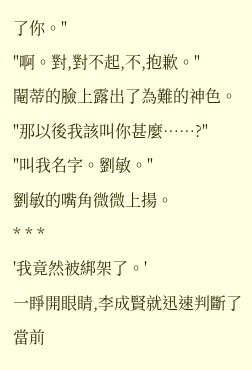了你。"
"啊。對,對不起,不,抱歉。"
閹蒂的臉上露出了為難的神色。
"那以後我該叫你甚麼……?"
"叫我名字。劉敏。"
劉敏的嘴角微微上揚。
* * *
'我竟然被綁架了。'
一睜開眼睛,李成賢就迅速判斷了當前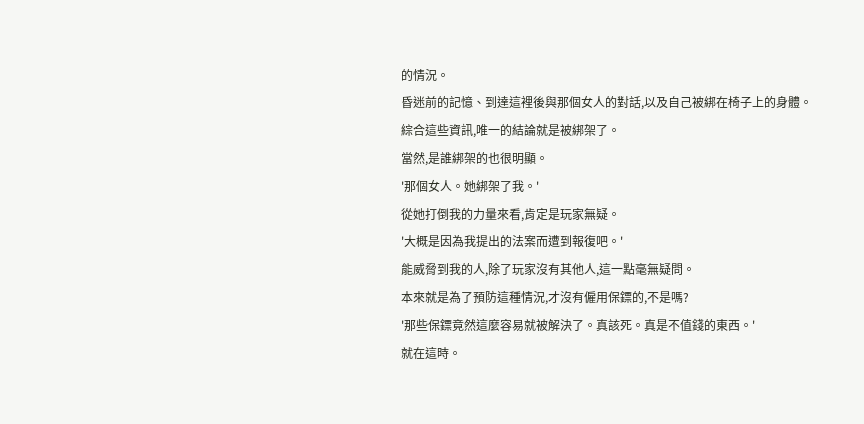的情況。
昏迷前的記憶、到達這裡後與那個女人的對話,以及自己被綁在椅子上的身體。
綜合這些資訊,唯一的結論就是被綁架了。
當然,是誰綁架的也很明顯。
'那個女人。她綁架了我。'
從她打倒我的力量來看,肯定是玩家無疑。
'大概是因為我提出的法案而遭到報復吧。'
能威脅到我的人,除了玩家沒有其他人,這一點毫無疑問。
本來就是為了預防這種情況,才沒有僱用保鏢的,不是嗎?
'那些保鏢竟然這麼容易就被解決了。真該死。真是不值錢的東西。'
就在這時。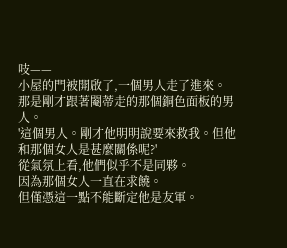吱——
小屋的門被開啟了,一個男人走了進來。
那是剛才跟著閹蒂走的那個銅色面板的男人。
'這個男人。剛才他明明說要來救我。但他和那個女人是甚麼關係呢?'
從氣氛上看,他們似乎不是同夥。
因為那個女人一直在求饒。
但僅憑這一點不能斷定他是友軍。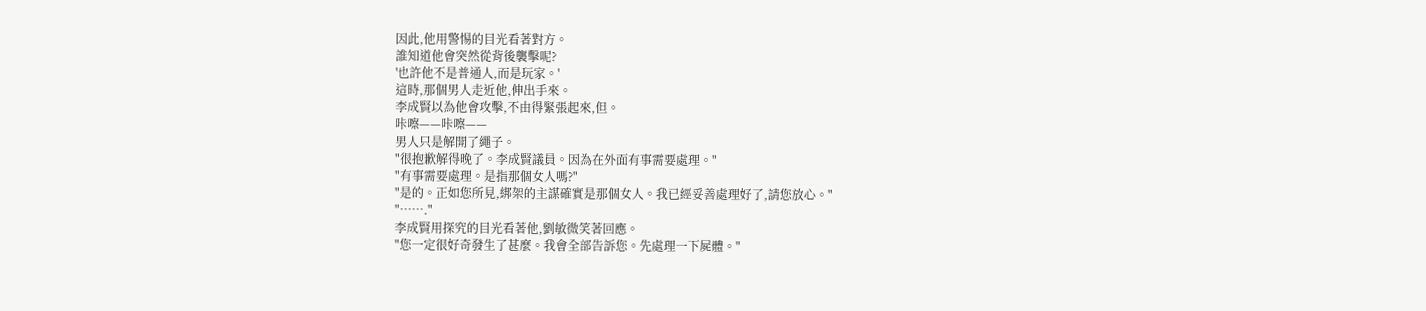因此,他用警惕的目光看著對方。
誰知道他會突然從背後襲擊呢?
'也許他不是普通人,而是玩家。'
這時,那個男人走近他,伸出手來。
李成賢以為他會攻擊,不由得緊張起來,但。
咔嚓——咔嚓——
男人只是解開了繩子。
"很抱歉解得晚了。李成賢議員。因為在外面有事需要處理。"
"有事需要處理。是指那個女人嗎?"
"是的。正如您所見,綁架的主謀確實是那個女人。我已經妥善處理好了,請您放心。"
"……."
李成賢用探究的目光看著他,劉敏微笑著回應。
"您一定很好奇發生了甚麼。我會全部告訴您。先處理一下屍體。"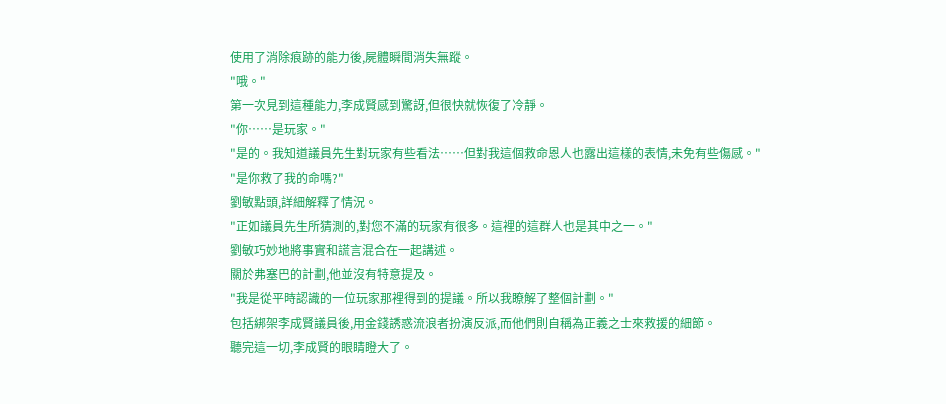使用了消除痕跡的能力後,屍體瞬間消失無蹤。
"哦。"
第一次見到這種能力,李成賢感到驚訝,但很快就恢復了冷靜。
"你……是玩家。"
"是的。我知道議員先生對玩家有些看法……但對我這個救命恩人也露出這樣的表情,未免有些傷感。"
"是你救了我的命嗎?"
劉敏點頭,詳細解釋了情況。
"正如議員先生所猜測的,對您不滿的玩家有很多。這裡的這群人也是其中之一。"
劉敏巧妙地將事實和謊言混合在一起講述。
關於弗塞巴的計劃,他並沒有特意提及。
"我是從平時認識的一位玩家那裡得到的提議。所以我瞭解了整個計劃。"
包括綁架李成賢議員後,用金錢誘惑流浪者扮演反派,而他們則自稱為正義之士來救援的細節。
聽完這一切,李成賢的眼睛瞪大了。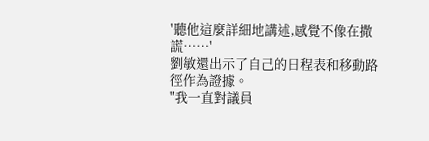'聽他這麼詳細地講述,感覺不像在撒謊……'
劉敏還出示了自己的日程表和移動路徑作為證據。
"我一直對議員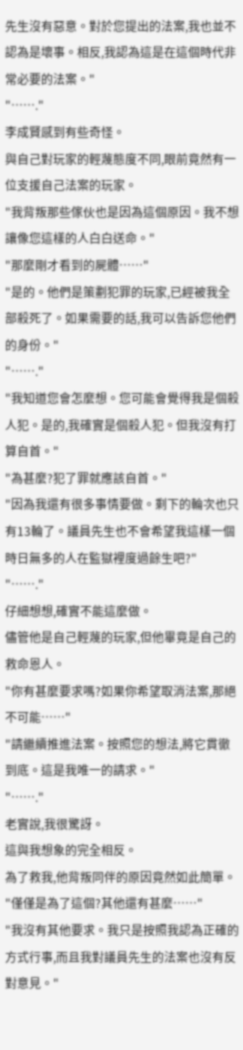先生沒有惡意。對於您提出的法案,我也並不認為是壞事。相反,我認為這是在這個時代非常必要的法案。"
"……."
李成賢感到有些奇怪。
與自己對玩家的輕蔑態度不同,眼前竟然有一位支援自己法案的玩家。
"我背叛那些傢伙也是因為這個原因。我不想讓像您這樣的人白白送命。"
"那麼剛才看到的屍體……"
"是的。他們是策劃犯罪的玩家,已經被我全部殺死了。如果需要的話,我可以告訴您他們的身份。"
"……."
"我知道您會怎麼想。您可能會覺得我是個殺人犯。是的,我確實是個殺人犯。但我沒有打算自首。"
"為甚麼?犯了罪就應該自首。"
"因為我還有很多事情要做。剩下的輪次也只有13輪了。議員先生也不會希望我這樣一個時日無多的人在監獄裡度過餘生吧?"
"……."
仔細想想,確實不能這麼做。
儘管他是自己輕蔑的玩家,但他畢竟是自己的救命恩人。
"你有甚麼要求嗎?如果你希望取消法案,那絕不可能……"
"請繼續推進法案。按照您的想法,將它貫徹到底。這是我唯一的請求。"
"……."
老實說,我很驚訝。
這與我想象的完全相反。
為了救我,他背叛同伴的原因竟然如此簡單。
"僅僅是為了這個?其他還有甚麼……"
"我沒有其他要求。我只是按照我認為正確的方式行事,而且我對議員先生的法案也沒有反對意見。"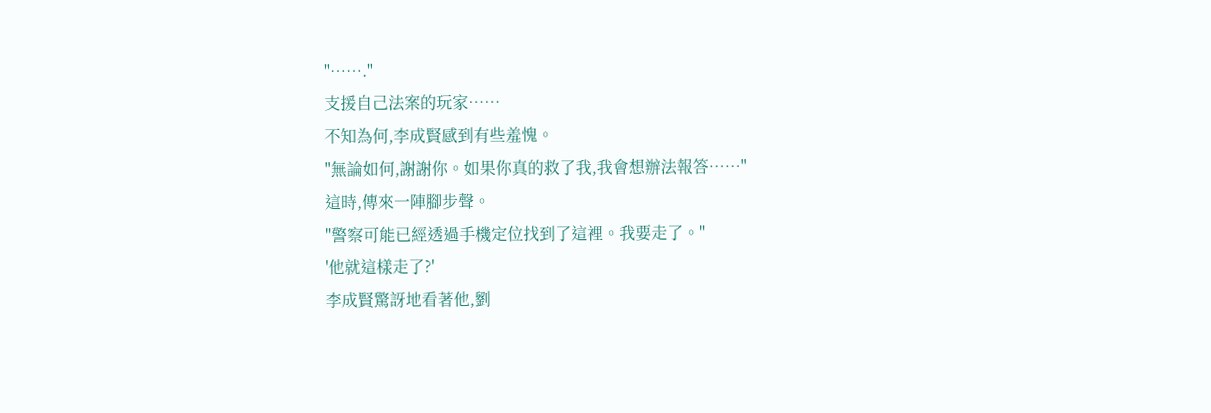"……."
支援自己法案的玩家……
不知為何,李成賢感到有些羞愧。
"無論如何,謝謝你。如果你真的救了我,我會想辦法報答……"
這時,傳來一陣腳步聲。
"警察可能已經透過手機定位找到了這裡。我要走了。"
'他就這樣走了?'
李成賢驚訝地看著他,劉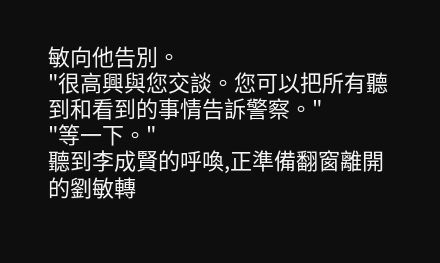敏向他告別。
"很高興與您交談。您可以把所有聽到和看到的事情告訴警察。"
"等一下。"
聽到李成賢的呼喚,正準備翻窗離開的劉敏轉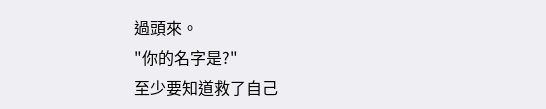過頭來。
"你的名字是?"
至少要知道救了自己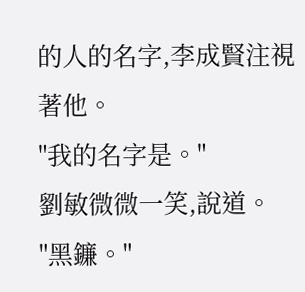的人的名字,李成賢注視著他。
"我的名字是。"
劉敏微微一笑,說道。
"黑鐮。"